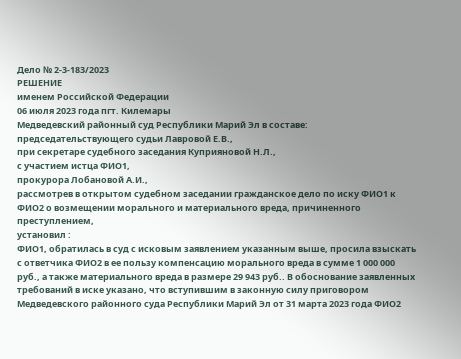Дело № 2-3-183/2023
РЕШЕНИЕ
именем Российской Федерации
06 июля 2023 года пгт. Килемары
Медведевский районный суд Республики Марий Эл в составе: председательствующего судьи Лавровой Е.В.,
при секретаре судебного заседания Куприяновой Н.Л.,
с участием истца ФИО1,
прокурора Лобановой А.И.,
рассмотрев в открытом судебном заседании гражданское дело по иску ФИО1 к ФИО2 о возмещении морального и материального вреда, причиненного преступлением,
установил :
ФИО1, обратилась в суд с исковым заявлением указанным выше, просила взыскать с ответчика ФИО2 в ее пользу компенсацию морального вреда в сумме 1 000 000 руб., а также материального вреда в размере 29 943 руб.. В обоснование заявленных требований в иске указано, что вступившим в законную силу приговором Медведевского районного суда Республики Марий Эл от 31 марта 2023 года ФИО2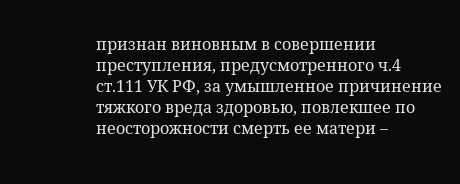признан виновным в совершении преступления, предусмотренного ч.4 ст.111 УК РФ, за умышленное причинение тяжкого вреда здоровью, повлекшее по неосторожности смерть ее матери –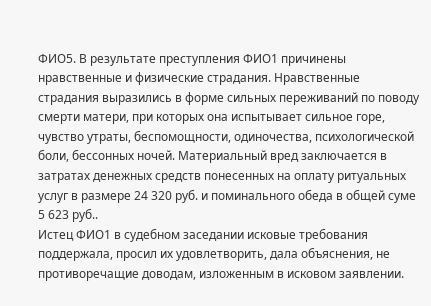ФИО5. В результате преступления ФИО1 причинены нравственные и физические страдания. Нравственные страдания выразились в форме сильных переживаний по поводу смерти матери, при которых она испытывает сильное горе, чувство утраты, беспомощности, одиночества, психологической боли, бессонных ночей. Материальный вред заключается в затратах денежных средств понесенных на оплату ритуальных услуг в размере 24 320 руб. и поминального обеда в общей суме 5 623 руб..
Истец ФИО1 в судебном заседании исковые требования поддержала, просил их удовлетворить, дала объяснения, не противоречащие доводам, изложенным в исковом заявлении.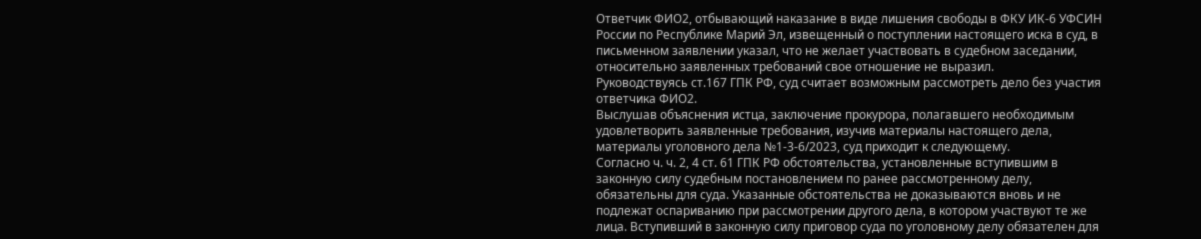Ответчик ФИО2, отбывающий наказание в виде лишения свободы в ФКУ ИК-6 УФСИН России по Республике Марий Эл, извещенный о поступлении настоящего иска в суд, в письменном заявлении указал, что не желает участвовать в судебном заседании, относительно заявленных требований свое отношение не выразил.
Руководствуясь ст.167 ГПК РФ, суд считает возможным рассмотреть дело без участия ответчика ФИО2.
Выслушав объяснения истца, заключение прокурора, полагавшего необходимым удовлетворить заявленные требования, изучив материалы настоящего дела, материалы уголовного дела №1-3-6/2023, суд приходит к следующему.
Согласно ч. ч. 2, 4 ст. 61 ГПК РФ обстоятельства, установленные вступившим в законную силу судебным постановлением по ранее рассмотренному делу, обязательны для суда. Указанные обстоятельства не доказываются вновь и не подлежат оспариванию при рассмотрении другого дела, в котором участвуют те же лица. Вступивший в законную силу приговор суда по уголовному делу обязателен для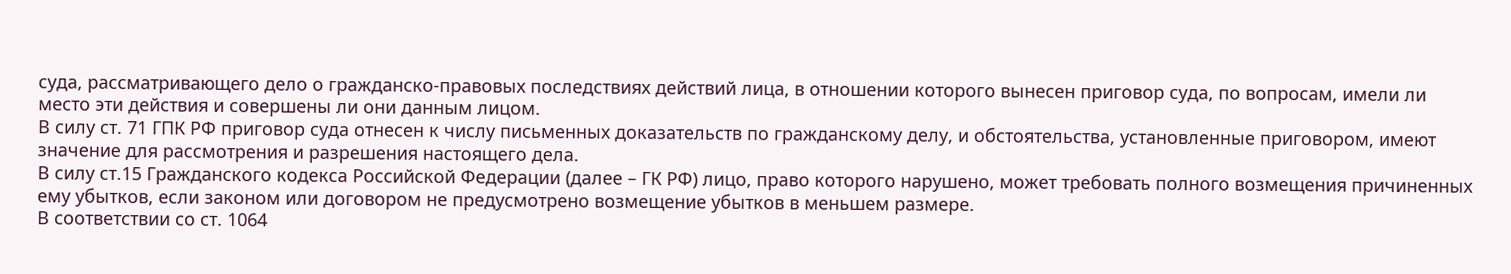суда, рассматривающего дело о гражданско-правовых последствиях действий лица, в отношении которого вынесен приговор суда, по вопросам, имели ли место эти действия и совершены ли они данным лицом.
В силу ст. 71 ГПК РФ приговор суда отнесен к числу письменных доказательств по гражданскому делу, и обстоятельства, установленные приговором, имеют значение для рассмотрения и разрешения настоящего дела.
В силу ст.15 Гражданского кодекса Российской Федерации (далее – ГК РФ) лицо, право которого нарушено, может требовать полного возмещения причиненных ему убытков, если законом или договором не предусмотрено возмещение убытков в меньшем размере.
В соответствии со ст. 1064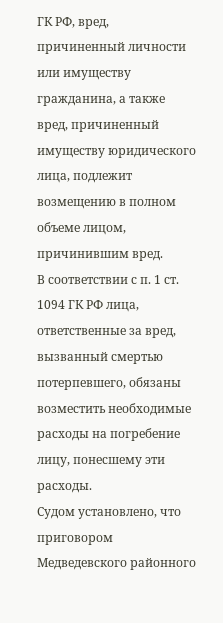ГК РФ, вред, причиненный личности или имуществу гражданина, а также вред, причиненный имуществу юридического лица, подлежит возмещению в полном объеме лицом, причинившим вред.
В соответствии с п. 1 ст. 1094 ГК РФ лица, ответственные за вред, вызванный смертью потерпевшего, обязаны возместить необходимые расходы на погребение лицу, понесшему эти расходы.
Судом установлено, что приговором Медведевского районного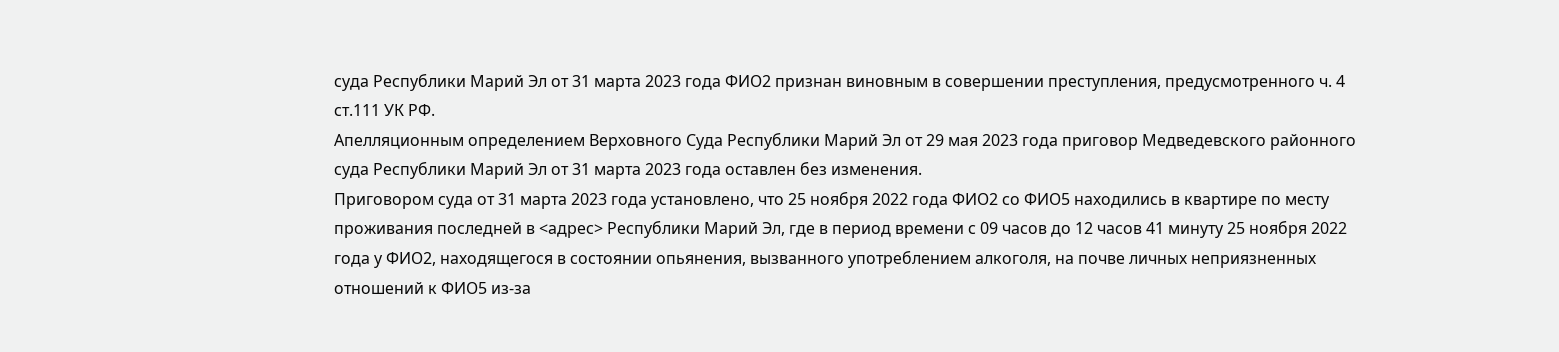суда Республики Марий Эл от 31 марта 2023 года ФИО2 признан виновным в совершении преступления, предусмотренного ч. 4 ст.111 УК РФ.
Апелляционным определением Верховного Суда Республики Марий Эл от 29 мая 2023 года приговор Медведевского районного суда Республики Марий Эл от 31 марта 2023 года оставлен без изменения.
Приговором суда от 31 марта 2023 года установлено, что 25 ноября 2022 года ФИО2 со ФИО5 находились в квартире по месту проживания последней в <адрес> Республики Марий Эл, где в период времени с 09 часов до 12 часов 41 минуту 25 ноября 2022 года у ФИО2, находящегося в состоянии опьянения, вызванного употреблением алкоголя, на почве личных неприязненных отношений к ФИО5 из-за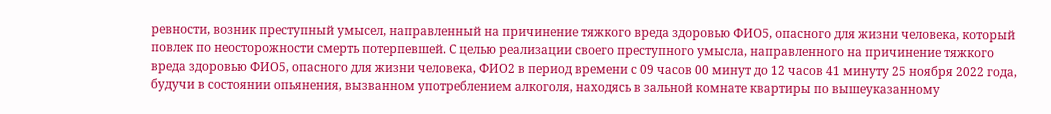ревности, возник преступный умысел, направленный на причинение тяжкого вреда здоровью ФИО5, опасного для жизни человека, который повлек по неосторожности смерть потерпевшей. С целью реализации своего преступного умысла, направленного на причинение тяжкого вреда здоровью ФИО5, опасного для жизни человека, ФИО2 в период времени с 09 часов 00 минут до 12 часов 41 минуту 25 ноября 2022 года, будучи в состоянии опьянения, вызванном употреблением алкоголя, находясь в зальной комнате квартиры по вышеуказанному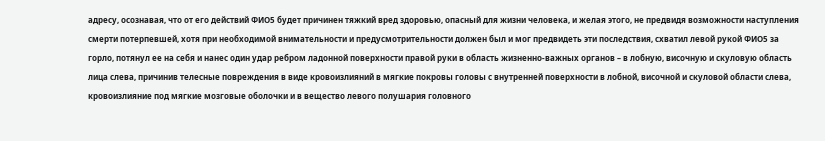адресу, осознавая, что от его действий ФИО5 будет причинен тяжкий вред здоровью, опасный для жизни человека, и желая этого, не предвидя возможности наступления смерти потерпевшей, хотя при необходимой внимательности и предусмотрительности должен был и мог предвидеть эти последствия, схватил левой рукой ФИО5 за горло, потянул ее на себя и нанес один удар ребром ладонной поверхности правой руки в область жизненно-важных органов – в лобную, височную и скуловую область лица слева, причинив телесные повреждения в виде кровоизлияний в мягкие покровы головы с внутренней поверхности в лобной, височной и скуловой области слева, кровоизлияние под мягкие мозговые оболочки и в вещество левого полушария головного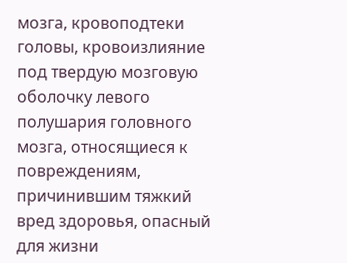мозга, кровоподтеки головы, кровоизлияние под твердую мозговую оболочку левого полушария головного мозга, относящиеся к повреждениям, причинившим тяжкий вред здоровья, опасный для жизни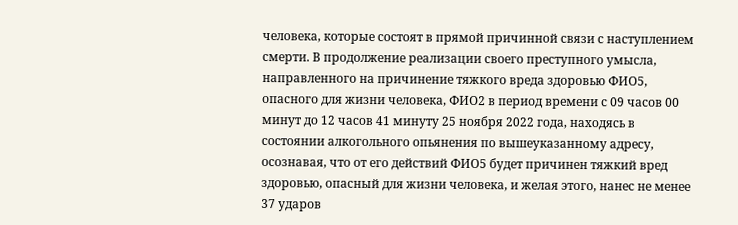человека, которые состоят в прямой причинной связи с наступлением смерти. В продолжение реализации своего преступного умысла, направленного на причинение тяжкого вреда здоровью ФИО5, опасного для жизни человека, ФИО2 в период времени с 09 часов 00 минут до 12 часов 41 минуту 25 ноября 2022 года, находясь в состоянии алкогольного опьянения по вышеуказанному адресу, осознавая, что от его действий ФИО5 будет причинен тяжкий вред здоровью, опасный для жизни человека, и желая этого, нанес не менее 37 ударов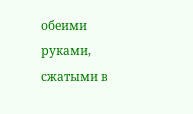обеими руками, сжатыми в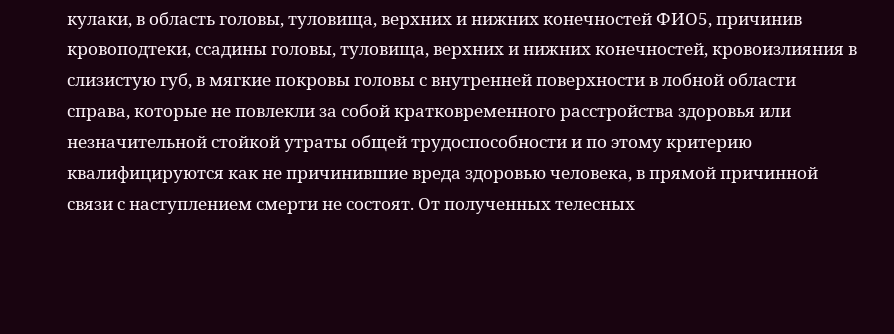кулаки, в область головы, туловища, верхних и нижних конечностей ФИО5, причинив кровоподтеки, ссадины головы, туловища, верхних и нижних конечностей, кровоизлияния в слизистую губ, в мягкие покровы головы с внутренней поверхности в лобной области справа, которые не повлекли за собой кратковременного расстройства здоровья или незначительной стойкой утраты общей трудоспособности и по этому критерию квалифицируются как не причинившие вреда здоровью человека, в прямой причинной связи с наступлением смерти не состоят. От полученных телесных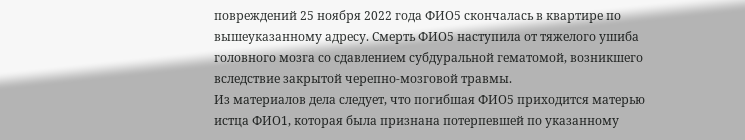повреждений 25 ноября 2022 года ФИО5 скончалась в квартире по вышеуказанному адресу. Смерть ФИО5 наступила от тяжелого ушиба головного мозга со сдавлением субдуральной гематомой, возникшего вследствие закрытой черепно-мозговой травмы.
Из материалов дела следует, что погибшая ФИО5 приходится матерью истца ФИО1, которая была признана потерпевшей по указанному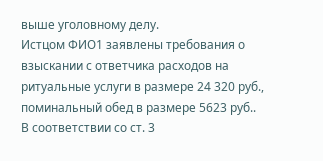выше уголовному делу.
Истцом ФИО1 заявлены требования о взыскании с ответчика расходов на ритуальные услуги в размере 24 320 руб., поминальный обед в размере 5623 руб..
В соответствии со ст. 3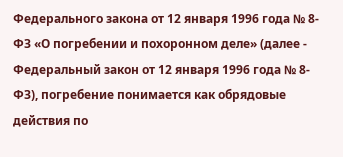Федерального закона от 12 января 1996 года № 8-ФЗ «О погребении и похоронном деле» (далее - Федеральный закон от 12 января 1996 года № 8-ФЗ), погребение понимается как обрядовые действия по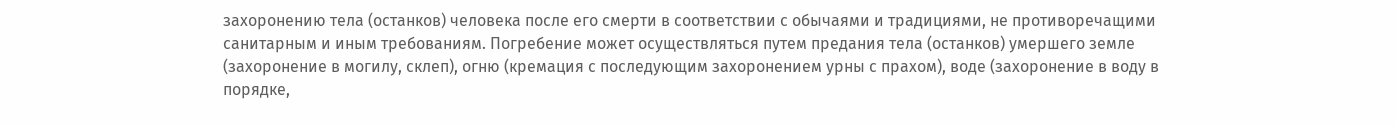захоронению тела (останков) человека после его смерти в соответствии с обычаями и традициями, не противоречащими санитарным и иным требованиям. Погребение может осуществляться путем предания тела (останков) умершего земле (захоронение в могилу, склеп), огню (кремация с последующим захоронением урны с прахом), воде (захоронение в воду в порядке,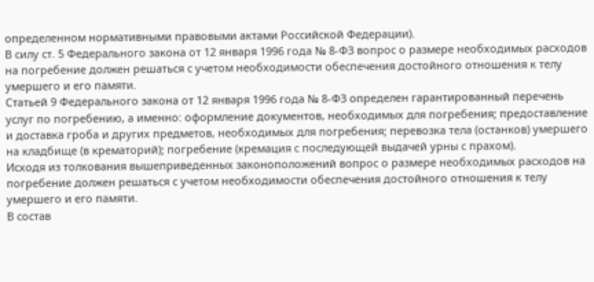определенном нормативными правовыми актами Российской Федерации).
В силу ст. 5 Федерального закона от 12 января 1996 года № 8-ФЗ вопрос о размере необходимых расходов на погребение должен решаться с учетом необходимости обеспечения достойного отношения к телу умершего и его памяти.
Статьей 9 Федерального закона от 12 января 1996 года № 8-ФЗ определен гарантированный перечень услуг по погребению, а именно: оформление документов, необходимых для погребения; предоставление и доставка гроба и других предметов, необходимых для погребения; перевозка тела (останков) умершего на кладбище (в крематорий); погребение (кремация с последующей выдачей урны с прахом).
Исходя из толкования вышеприведенных законоположений вопрос о размере необходимых расходов на погребение должен решаться с учетом необходимости обеспечения достойного отношения к телу умершего и его памяти.
В состав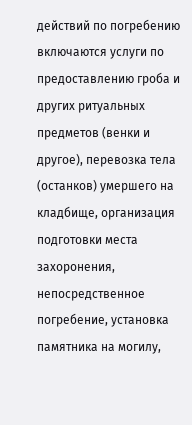действий по погребению включаются услуги по предоставлению гроба и других ритуальных предметов (венки и другое), перевозка тела (останков) умершего на кладбище, организация подготовки места захоронения, непосредственное погребение, установка памятника на могилу,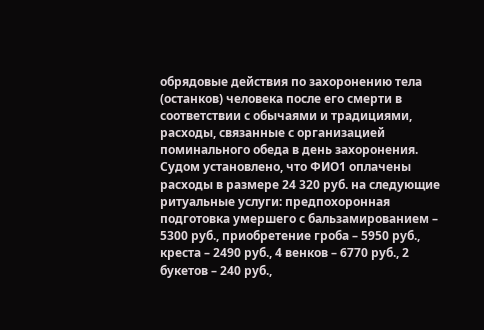обрядовые действия по захоронению тела (останков) человека после его смерти в соответствии с обычаями и традициями, расходы, связанные с организацией поминального обеда в день захоронения.
Судом установлено, что ФИО1 оплачены расходы в размере 24 320 руб. на следующие ритуальные услуги: предпохоронная подготовка умершего с бальзамированием – 5300 руб., приобретение гроба – 5950 руб., креста – 2490 руб., 4 венков – 6770 руб., 2 букетов – 240 руб.,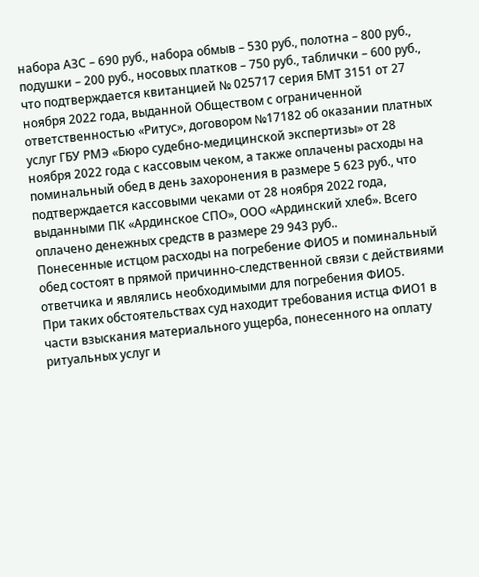набора АЗС – 690 руб., набора обмыв – 530 руб., полотна – 800 руб., подушки – 200 руб., носовых платков – 750 руб., таблички – 600 руб., что подтверждается квитанцией № 025717 серия БМТ 3151 от 27 ноября 2022 года, выданной Обществом с ограниченной ответственностью «Ритус», договором №17182 об оказании платных услуг ГБУ РМЭ «Бюро судебно-медицинской экспертизы» от 28 ноября 2022 года с кассовым чеком, а также оплачены расходы на поминальный обед в день захоронения в размере 5 623 руб., что подтверждается кассовыми чеками от 28 ноября 2022 года, выданными ПК «Ардинское СПО», ООО «Ардинский хлеб». Всего оплачено денежных средств в размере 29 943 руб..
Понесенные истцом расходы на погребение ФИО5 и поминальный обед состоят в прямой причинно-следственной связи с действиями ответчика и являлись необходимыми для погребения ФИО5.
При таких обстоятельствах суд находит требования истца ФИО1 в части взыскания материального ущерба, понесенного на оплату ритуальных услуг и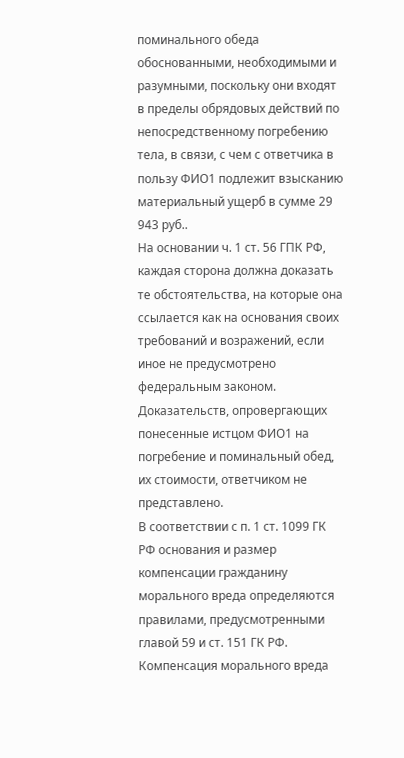поминального обеда обоснованными, необходимыми и разумными, поскольку они входят в пределы обрядовых действий по непосредственному погребению тела, в связи, с чем с ответчика в пользу ФИО1 подлежит взысканию материальный ущерб в сумме 29 943 руб..
На основании ч. 1 ст. 56 ГПК РФ, каждая сторона должна доказать те обстоятельства, на которые она ссылается как на основания своих требований и возражений, если иное не предусмотрено федеральным законом.
Доказательств, опровергающих понесенные истцом ФИО1 на погребение и поминальный обед, их стоимости, ответчиком не представлено.
В соответствии с п. 1 ст. 1099 ГК РФ основания и размер компенсации гражданину морального вреда определяются правилами, предусмотренными главой 59 и ст. 151 ГК РФ.
Компенсация морального вреда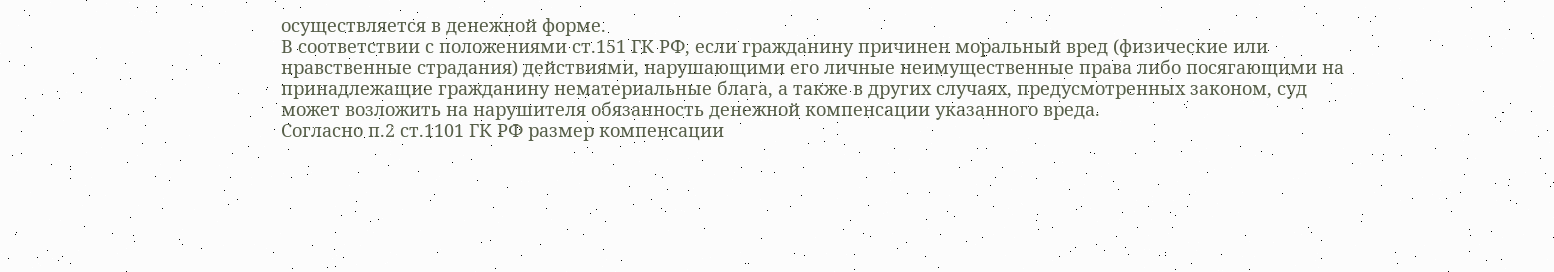осуществляется в денежной форме.
В соответствии с положениями ст.151 ГК РФ, если гражданину причинен моральный вред (физические или нравственные страдания) действиями, нарушающими его личные неимущественные права либо посягающими на принадлежащие гражданину нематериальные блага, а также в других случаях, предусмотренных законом, суд может возложить на нарушителя обязанность денежной компенсации указанного вреда.
Согласно п.2 ст.1101 ГК РФ размер компенсации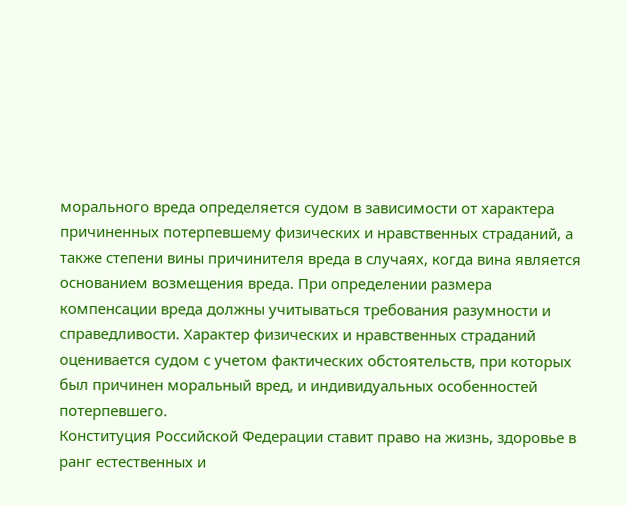морального вреда определяется судом в зависимости от характера причиненных потерпевшему физических и нравственных страданий, а также степени вины причинителя вреда в случаях, когда вина является основанием возмещения вреда. При определении размера компенсации вреда должны учитываться требования разумности и справедливости. Характер физических и нравственных страданий оценивается судом с учетом фактических обстоятельств, при которых был причинен моральный вред, и индивидуальных особенностей потерпевшего.
Конституция Российской Федерации ставит право на жизнь, здоровье в ранг естественных и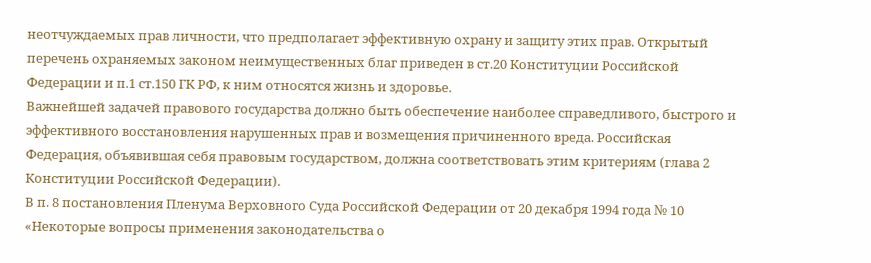неотчуждаемых прав личности, что предполагает эффективную охрану и защиту этих прав. Открытый перечень охраняемых законом неимущественных благ приведен в ст.20 Конституции Российской Федерации и п.1 ст.150 ГК РФ, к ним относятся жизнь и здоровье.
Важнейшей задачей правового государства должно быть обеспечение наиболее справедливого, быстрого и эффективного восстановления нарушенных прав и возмещения причиненного вреда. Российская Федерация, объявившая себя правовым государством, должна соответствовать этим критериям (глава 2 Конституции Российской Федерации).
В п. 8 постановления Пленума Верховного Суда Российской Федерации от 20 декабря 1994 года № 10 «Некоторые вопросы применения законодательства о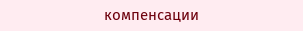компенсации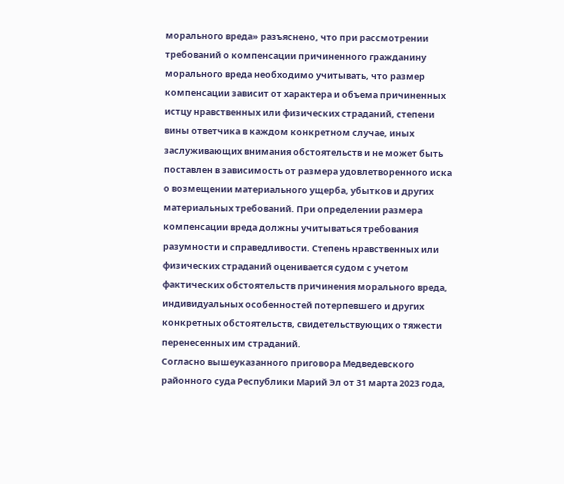морального вреда» разъяснено, что при рассмотрении требований о компенсации причиненного гражданину морального вреда необходимо учитывать, что размер компенсации зависит от характера и объема причиненных истцу нравственных или физических страданий, степени вины ответчика в каждом конкретном случае, иных заслуживающих внимания обстоятельств и не может быть поставлен в зависимость от размера удовлетворенного иска о возмещении материального ущерба, убытков и других материальных требований. При определении размера компенсации вреда должны учитываться требования разумности и справедливости. Степень нравственных или физических страданий оценивается судом с учетом фактических обстоятельств причинения морального вреда, индивидуальных особенностей потерпевшего и других конкретных обстоятельств, свидетельствующих о тяжести перенесенных им страданий.
Согласно вышеуказанного приговора Медведевского районного суда Республики Марий Эл от 31 марта 2023 года,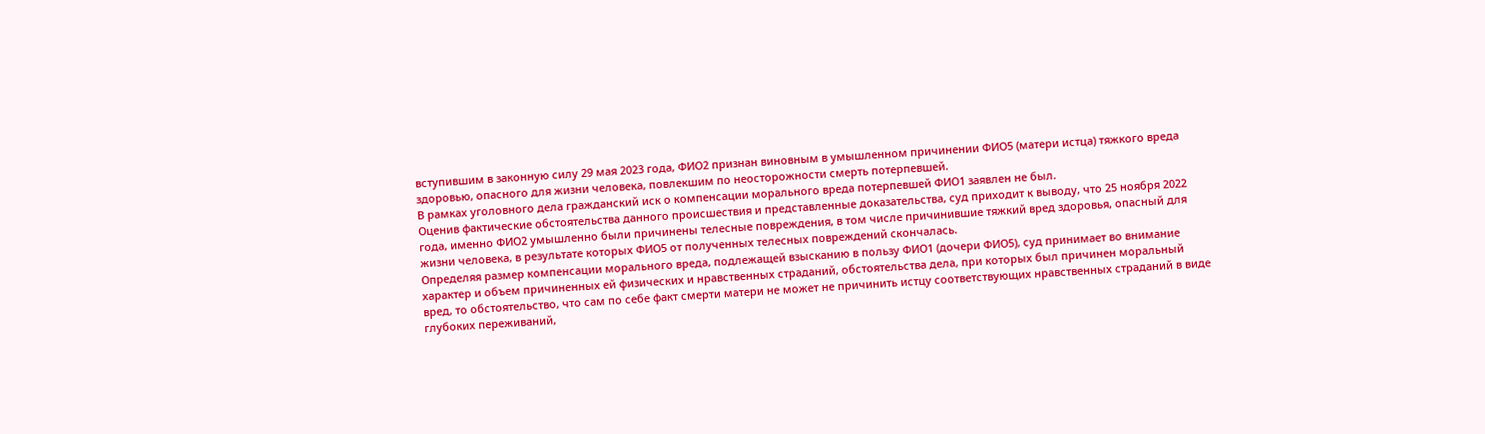вступившим в законную силу 29 мая 2023 года, ФИО2 признан виновным в умышленном причинении ФИО5 (матери истца) тяжкого вреда здоровью, опасного для жизни человека, повлекшим по неосторожности смерть потерпевшей.
В рамках уголовного дела гражданский иск о компенсации морального вреда потерпевшей ФИО1 заявлен не был.
Оценив фактические обстоятельства данного происшествия и представленные доказательства, суд приходит к выводу, что 25 ноября 2022 года, именно ФИО2 умышленно были причинены телесные повреждения, в том числе причинившие тяжкий вред здоровья, опасный для жизни человека, в результате которых ФИО5 от полученных телесных повреждений скончалась.
Определяя размер компенсации морального вреда, подлежащей взысканию в пользу ФИО1 (дочери ФИО5), суд принимает во внимание характер и объем причиненных ей физических и нравственных страданий, обстоятельства дела, при которых был причинен моральный вред, то обстоятельство, что сам по себе факт смерти матери не может не причинить истцу соответствующих нравственных страданий в виде глубоких переживаний,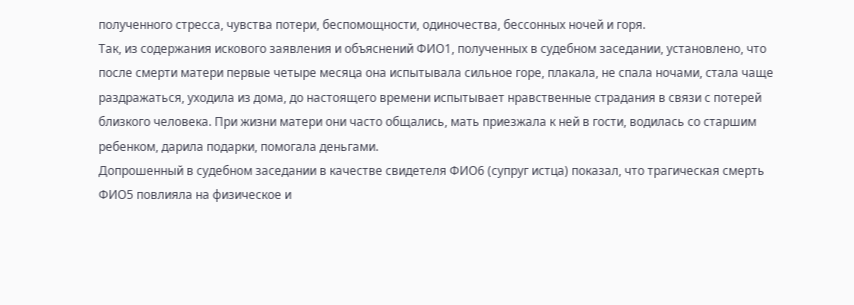полученного стресса, чувства потери, беспомощности, одиночества, бессонных ночей и горя.
Так, из содержания искового заявления и объяснений ФИО1, полученных в судебном заседании, установлено, что после смерти матери первые четыре месяца она испытывала сильное горе, плакала, не спала ночами, стала чаще раздражаться, уходила из дома, до настоящего времени испытывает нравственные страдания в связи с потерей близкого человека. При жизни матери они часто общались, мать приезжала к ней в гости, водилась со старшим ребенком, дарила подарки, помогала деньгами.
Допрошенный в судебном заседании в качестве свидетеля ФИО6 (супруг истца) показал, что трагическая смерть ФИО5 повлияла на физическое и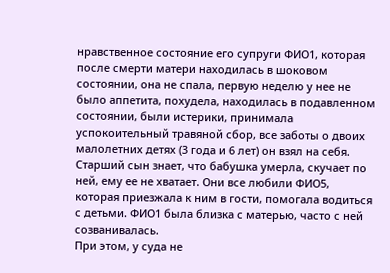нравственное состояние его супруги ФИО1, которая после смерти матери находилась в шоковом состоянии, она не спала, первую неделю у нее не было аппетита, похудела, находилась в подавленном состоянии, были истерики, принимала успокоительный травяной сбор, все заботы о двоих малолетних детях (3 года и 6 лет) он взял на себя. Старший сын знает, что бабушка умерла, скучает по ней, ему ее не хватает. Они все любили ФИО5, которая приезжала к ним в гости, помогала водиться с детьми. ФИО1 была близка с матерью, часто с ней созванивалась.
При этом, у суда не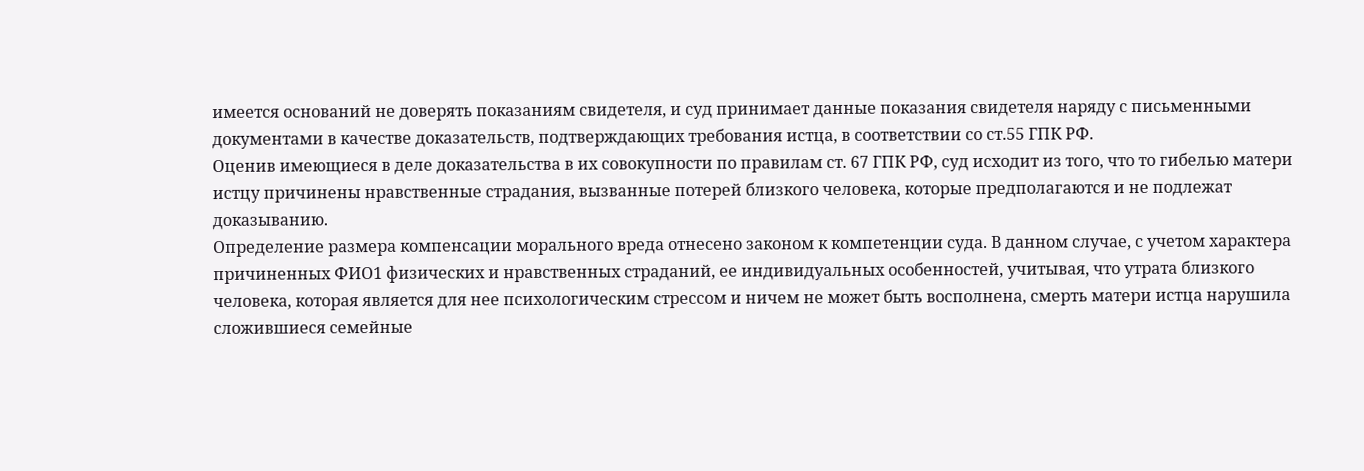имеется оснований не доверять показаниям свидетеля, и суд принимает данные показания свидетеля наряду с письменными документами в качестве доказательств, подтверждающих требования истца, в соответствии со ст.55 ГПК РФ.
Оценив имеющиеся в деле доказательства в их совокупности по правилам ст. 67 ГПК РФ, суд исходит из того, что то гибелью матери истцу причинены нравственные страдания, вызванные потерей близкого человека, которые предполагаются и не подлежат доказыванию.
Определение размера компенсации морального вреда отнесено законом к компетенции суда. В данном случае, с учетом характера причиненных ФИО1 физических и нравственных страданий, ее индивидуальных особенностей, учитывая, что утрата близкого человека, которая является для нее психологическим стрессом и ничем не может быть восполнена, смерть матери истца нарушила сложившиеся семейные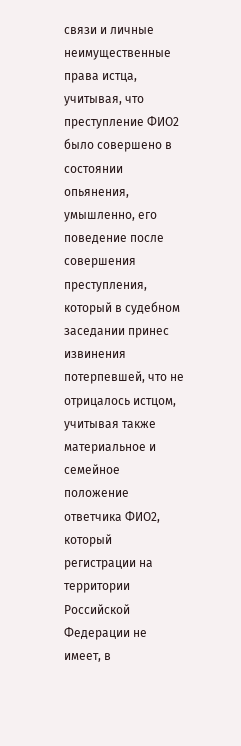связи и личные неимущественные права истца, учитывая, что преступление ФИО2 было совершено в состоянии опьянения, умышленно, его поведение после совершения преступления, который в судебном заседании принес извинения потерпевшей, что не отрицалось истцом, учитывая также материальное и семейное положение ответчика ФИО2, который регистрации на территории Российской Федерации не имеет, в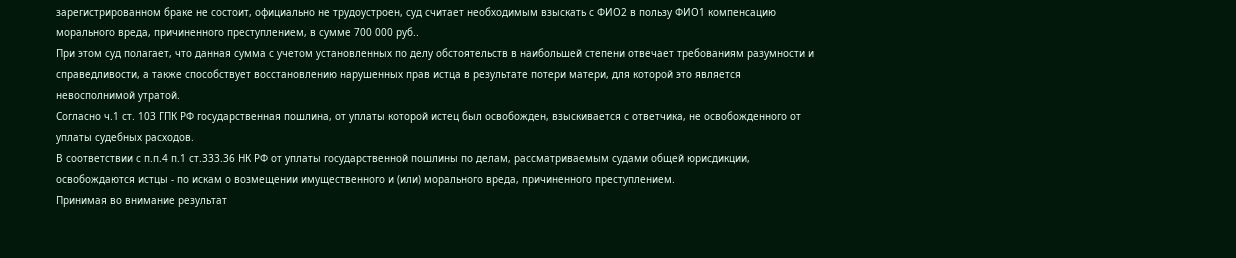зарегистрированном браке не состоит, официально не трудоустроен, суд считает необходимым взыскать с ФИО2 в пользу ФИО1 компенсацию морального вреда, причиненного преступлением, в сумме 700 000 руб..
При этом суд полагает, что данная сумма с учетом установленных по делу обстоятельств в наибольшей степени отвечает требованиям разумности и справедливости, а также способствует восстановлению нарушенных прав истца в результате потери матери, для которой это является невосполнимой утратой.
Согласно ч.1 ст. 103 ГПК РФ государственная пошлина, от уплаты которой истец был освобожден, взыскивается с ответчика, не освобожденного от уплаты судебных расходов.
В соответствии с п.п.4 п.1 ст.333.36 НК РФ от уплаты государственной пошлины по делам, рассматриваемым судами общей юрисдикции, освобождаются истцы - по искам о возмещении имущественного и (или) морального вреда, причиненного преступлением.
Принимая во внимание результат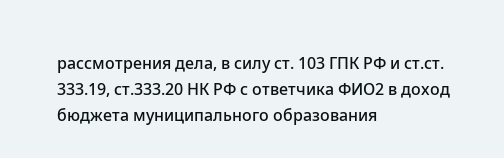рассмотрения дела, в силу ст. 103 ГПК РФ и ст.ст. 333.19, ст.333.20 НК РФ с ответчика ФИО2 в доход бюджета муниципального образования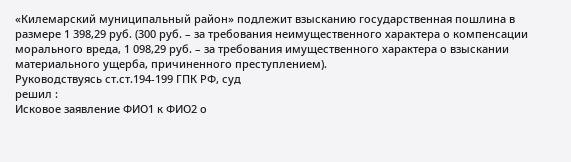«Килемарский муниципальный район» подлежит взысканию государственная пошлина в размере 1 398,29 руб. (300 руб. – за требования неимущественного характера о компенсации морального вреда, 1 098,29 руб. – за требования имущественного характера о взыскании материального ущерба, причиненного преступлением).
Руководствуясь ст.ст.194-199 ГПК РФ, суд
решил :
Исковое заявление ФИО1 к ФИО2 о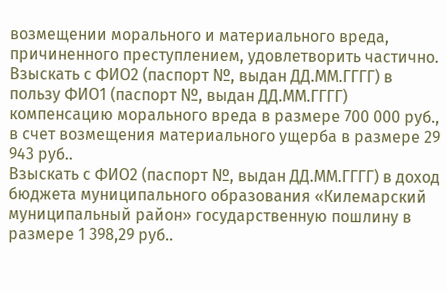возмещении морального и материального вреда, причиненного преступлением, удовлетворить частично.
Взыскать с ФИО2 (паспорт №, выдан ДД.ММ.ГГГГ) в пользу ФИО1 (паспорт №, выдан ДД.ММ.ГГГГ) компенсацию морального вреда в размере 700 000 руб., в счет возмещения материального ущерба в размере 29 943 руб..
Взыскать с ФИО2 (паспорт №, выдан ДД.ММ.ГГГГ) в доход бюджета муниципального образования «Килемарский муниципальный район» государственную пошлину в размере 1 398,29 руб..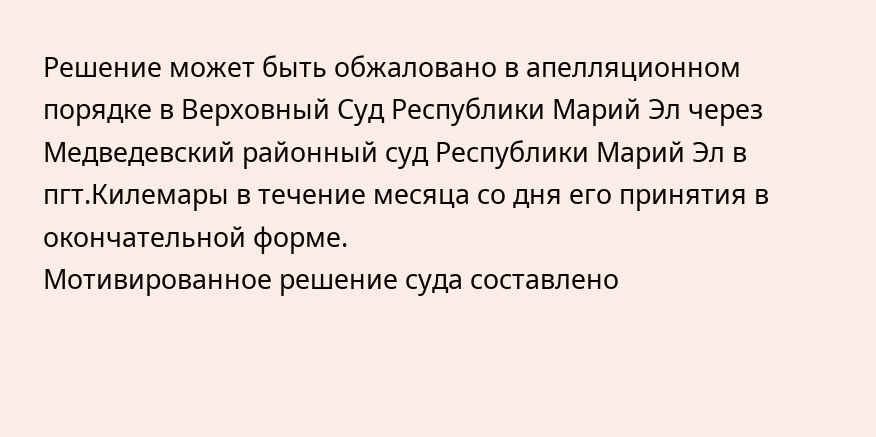Решение может быть обжаловано в апелляционном порядке в Верховный Суд Республики Марий Эл через Медведевский районный суд Республики Марий Эл в пгт.Килемары в течение месяца со дня его принятия в окончательной форме.
Мотивированное решение суда составлено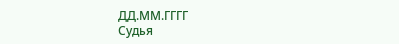ДД.ММ.ГГГГ
Судья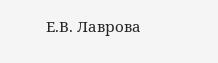Е.В. Лаврова